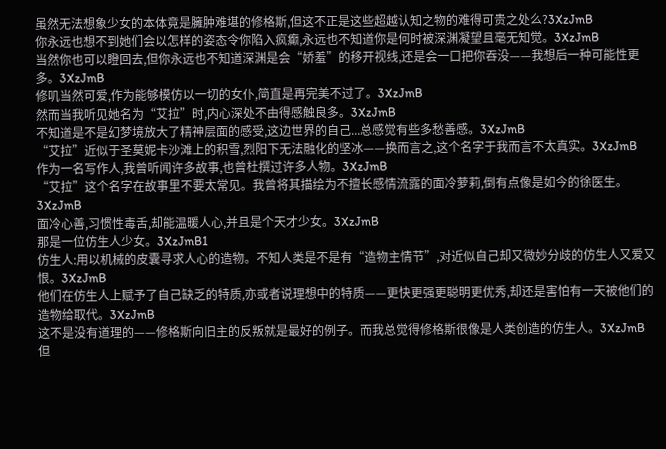虽然无法想象少女的本体竟是臃肿难堪的修格斯,但这不正是这些超越认知之物的难得可贵之处么?3XzJmB
你永远也想不到她们会以怎样的姿态令你陷入疯癫,永远也不知道你是何时被深渊凝望且毫无知觉。3XzJmB
当然你也可以瞪回去,但你永远也不知道深渊是会“娇羞”的移开视线,还是会一口把你吞没——我想后一种可能性更多。3XzJmB
修叽当然可爱,作为能够模仿以一切的女仆,简直是再完美不过了。3XzJmB
然而当我听见她名为“艾拉”时,内心深处不由得感触良多。3XzJmB
不知道是不是幻梦境放大了精神层面的感受,这边世界的自己...总感觉有些多愁善感。3XzJmB
“艾拉”近似于圣莫妮卡沙滩上的积雪,烈阳下无法融化的坚冰——换而言之,这个名字于我而言不太真实。3XzJmB
作为一名写作人,我曾听闻许多故事,也曾杜撰过许多人物。3XzJmB
“艾拉”这个名字在故事里不要太常见。我曾将其描绘为不擅长感情流露的面冷萝莉,倒有点像是如今的徐医生。3XzJmB
面冷心善,习惯性毒舌,却能温暖人心,并且是个天才少女。3XzJmB
那是一位仿生人少女。3XzJmB1
仿生人:用以机械的皮囊寻求人心的造物。不知人类是不是有“造物主情节”,对近似自己却又微妙分歧的仿生人又爱又恨。3XzJmB
他们在仿生人上赋予了自己缺乏的特质,亦或者说理想中的特质——更快更强更聪明更优秀,却还是害怕有一天被他们的造物给取代。3XzJmB
这不是没有道理的——修格斯向旧主的反叛就是最好的例子。而我总觉得修格斯很像是人类创造的仿生人。3XzJmB
但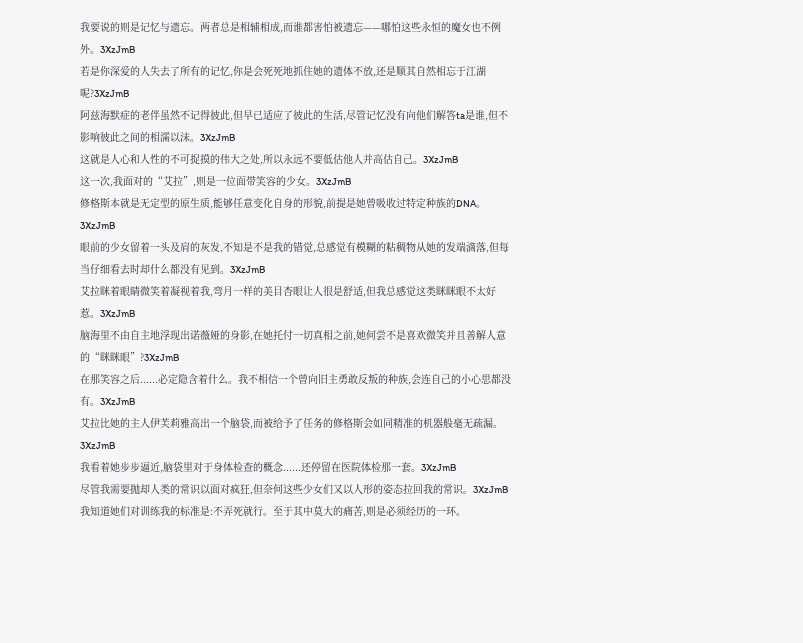我要说的则是记忆与遗忘。两者总是相辅相成,而谁都害怕被遗忘——哪怕这些永恒的魔女也不例外。3XzJmB
若是你深爱的人失去了所有的记忆,你是会死死地抓住她的遗体不放,还是顺其自然相忘于江湖呢?3XzJmB
阿兹海默症的老伴虽然不记得彼此,但早已适应了彼此的生活,尽管记忆没有向他们解答ta是谁,但不影响彼此之间的相濡以沫。3XzJmB
这就是人心和人性的不可捉摸的伟大之处,所以永远不要低估他人并高估自己。3XzJmB
这一次,我面对的“艾拉”,则是一位面带笑容的少女。3XzJmB
修格斯本就是无定型的原生质,能够任意变化自身的形貌,前提是她曾吸收过特定种族的DNA。3XzJmB
眼前的少女留着一头及肩的灰发,不知是不是我的错觉,总感觉有模糊的粘稠物从她的发端滴落,但每当仔细看去时却什么都没有见到。3XzJmB
艾拉眯着眼睛微笑着凝视着我,弯月一样的美目杏眼让人很是舒适,但我总感觉这类眯眯眼不太好惹。3XzJmB
脑海里不由自主地浮现出诺薇娅的身影,在她托付一切真相之前,她何尝不是喜欢微笑并且善解人意的“眯眯眼”?3XzJmB
在那笑容之后......必定隐含着什么。我不相信一个曾向旧主勇敢反叛的种族,会连自己的小心思都没有。3XzJmB
艾拉比她的主人伊芙莉雅高出一个脑袋,而被给予了任务的修格斯会如同精准的机器般毫无疏漏。3XzJmB
我看着她步步逼近,脑袋里对于身体检查的概念......还停留在医院体检那一套。3XzJmB
尽管我需要抛却人类的常识以面对疯狂,但奈何这些少女们又以人形的姿态拉回我的常识。3XzJmB
我知道她们对训练我的标准是:不弄死就行。至于其中莫大的痛苦,则是必须经历的一环。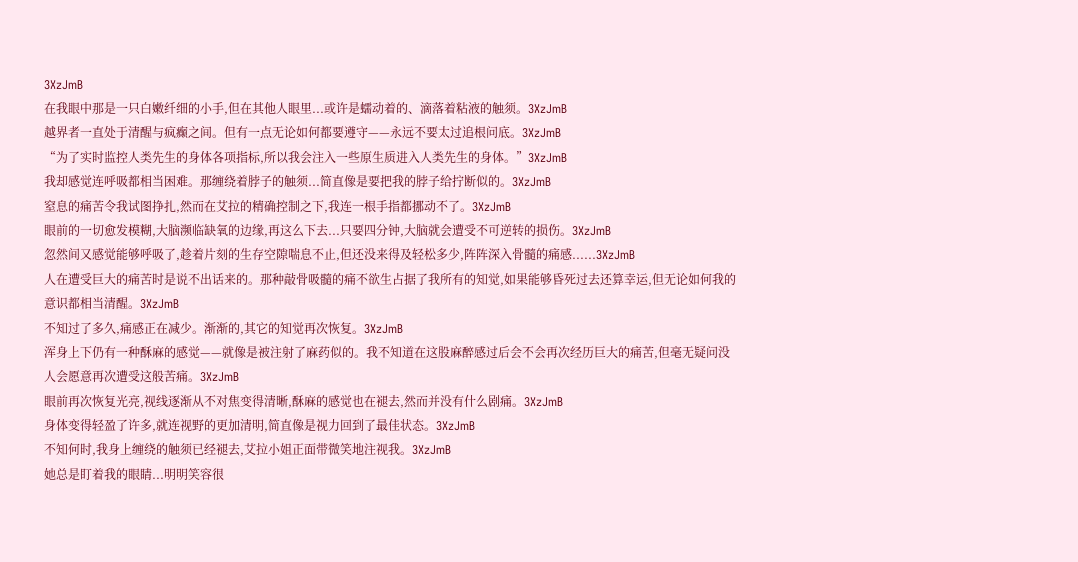3XzJmB
在我眼中那是一只白嫩纤细的小手,但在其他人眼里...或许是蠕动着的、滴落着粘液的触须。3XzJmB
越界者一直处于清醒与疯癫之间。但有一点无论如何都要遵守——永远不要太过追根问底。3XzJmB
“为了实时监控人类先生的身体各项指标,所以我会注入一些原生质进入人类先生的身体。”3XzJmB
我却感觉连呼吸都相当困难。那缠绕着脖子的触须...简直像是要把我的脖子给拧断似的。3XzJmB
窒息的痛苦令我试图挣扎,然而在艾拉的精确控制之下,我连一根手指都挪动不了。3XzJmB
眼前的一切愈发模糊,大脑濒临缺氧的边缘,再这么下去...只要四分钟,大脑就会遭受不可逆转的损伤。3XzJmB
忽然间又感觉能够呼吸了,趁着片刻的生存空隙喘息不止,但还没来得及轻松多少,阵阵深入骨髓的痛感......3XzJmB
人在遭受巨大的痛苦时是说不出话来的。那种敲骨吸髓的痛不欲生占据了我所有的知觉,如果能够昏死过去还算幸运,但无论如何我的意识都相当清醒。3XzJmB
不知过了多久,痛感正在减少。渐渐的,其它的知觉再次恢复。3XzJmB
浑身上下仍有一种酥麻的感觉——就像是被注射了麻药似的。我不知道在这股麻醉感过后会不会再次经历巨大的痛苦,但毫无疑问没人会愿意再次遭受这般苦痛。3XzJmB
眼前再次恢复光亮,视线逐渐从不对焦变得清晰,酥麻的感觉也在褪去,然而并没有什么剧痛。3XzJmB
身体变得轻盈了许多,就连视野的更加清明,简直像是视力回到了最佳状态。3XzJmB
不知何时,我身上缠绕的触须已经褪去,艾拉小姐正面带微笑地注视我。3XzJmB
她总是盯着我的眼睛...明明笑容很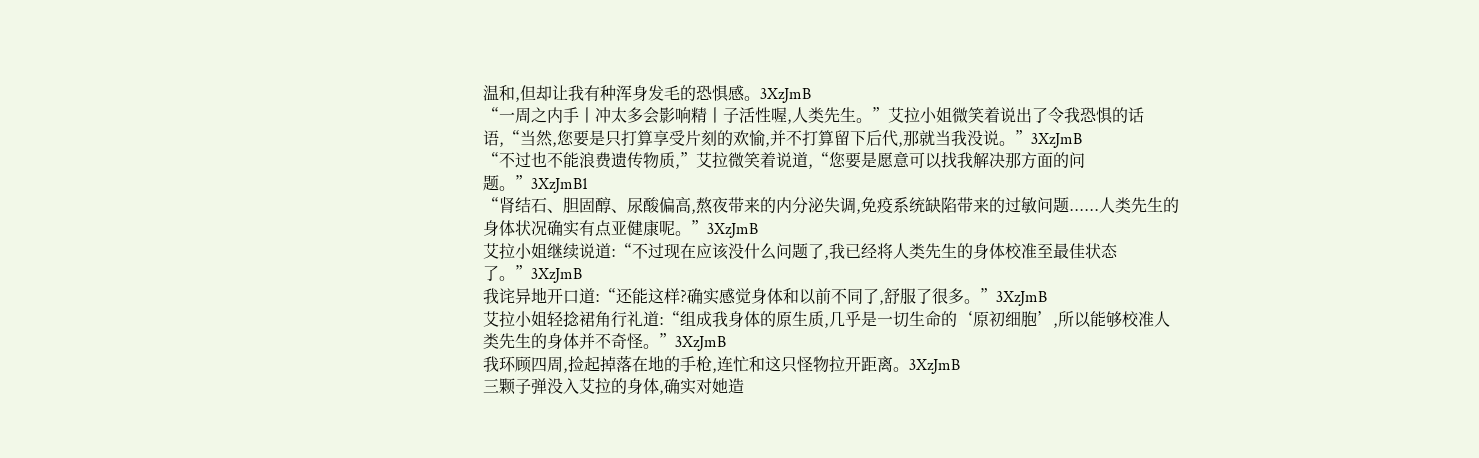温和,但却让我有种浑身发毛的恐惧感。3XzJmB
“一周之内手丨冲太多会影响精丨子活性喔,人类先生。”艾拉小姐微笑着说出了令我恐惧的话语,“当然,您要是只打算享受片刻的欢愉,并不打算留下后代,那就当我没说。”3XzJmB
“不过也不能浪费遗传物质,”艾拉微笑着说道,“您要是愿意可以找我解决那方面的问题。”3XzJmB1
“肾结石、胆固醇、尿酸偏高,熬夜带来的内分泌失调,免疫系统缺陷带来的过敏问题......人类先生的身体状况确实有点亚健康呢。”3XzJmB
艾拉小姐继续说道:“不过现在应该没什么问题了,我已经将人类先生的身体校准至最佳状态了。”3XzJmB
我诧异地开口道:“还能这样?确实感觉身体和以前不同了,舒服了很多。”3XzJmB
艾拉小姐轻捻裙角行礼道:“组成我身体的原生质,几乎是一切生命的‘原初细胞’,所以能够校准人类先生的身体并不奇怪。”3XzJmB
我环顾四周,捡起掉落在地的手枪,连忙和这只怪物拉开距离。3XzJmB
三颗子弹没入艾拉的身体,确实对她造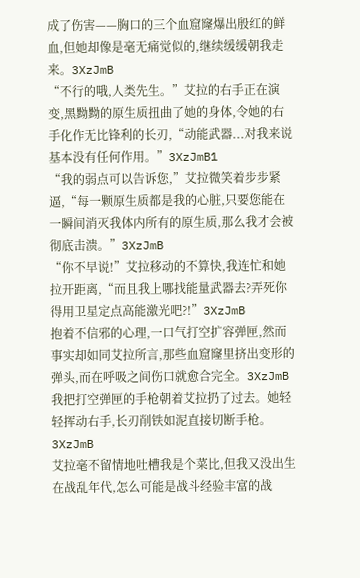成了伤害——胸口的三个血窟窿爆出殷红的鲜血,但她却像是毫无痛觉似的,继续缓缓朝我走来。3XzJmB
“不行的哦,人类先生。”艾拉的右手正在演变,黑黝黝的原生质扭曲了她的身体,令她的右手化作无比锋利的长刃,“动能武器...对我来说基本没有任何作用。”3XzJmB1
“我的弱点可以告诉您,”艾拉微笑着步步紧逼,“每一颗原生质都是我的心脏,只要您能在一瞬间消灭我体内所有的原生质,那么我才会被彻底击溃。”3XzJmB
“你不早说!”艾拉移动的不算快,我连忙和她拉开距离,“而且我上哪找能量武器去?弄死你得用卫星定点高能激光吧?!”3XzJmB
抱着不信邪的心理,一口气打空扩容弹匣,然而事实却如同艾拉所言,那些血窟窿里挤出变形的弹头,而在呼吸之间伤口就愈合完全。3XzJmB
我把打空弹匣的手枪朝着艾拉扔了过去。她轻轻挥动右手,长刃削铁如泥直接切断手枪。3XzJmB
艾拉毫不留情地吐槽我是个菜比,但我又没出生在战乱年代,怎么可能是战斗经验丰富的战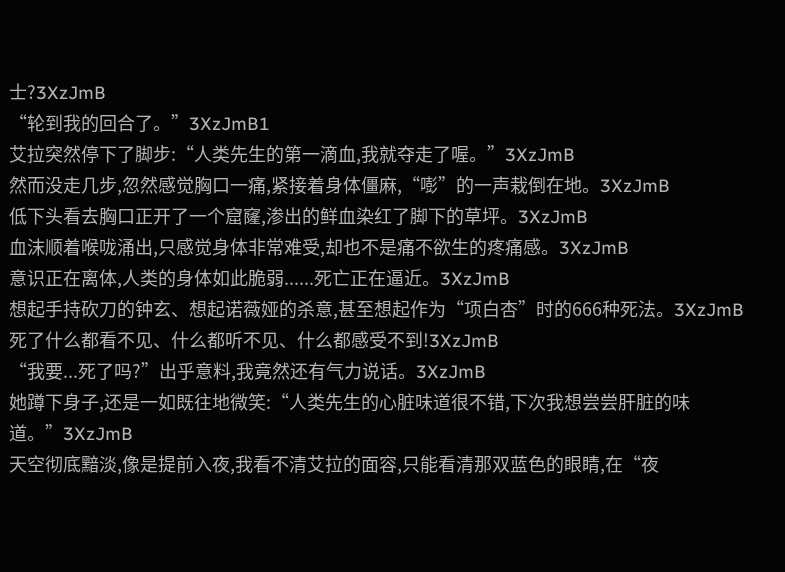士?3XzJmB
“轮到我的回合了。”3XzJmB1
艾拉突然停下了脚步:“人类先生的第一滴血,我就夺走了喔。”3XzJmB
然而没走几步,忽然感觉胸口一痛,紧接着身体僵麻,“嘭”的一声栽倒在地。3XzJmB
低下头看去胸口正开了一个窟窿,渗出的鲜血染红了脚下的草坪。3XzJmB
血沫顺着喉咙涌出,只感觉身体非常难受,却也不是痛不欲生的疼痛感。3XzJmB
意识正在离体,人类的身体如此脆弱......死亡正在逼近。3XzJmB
想起手持砍刀的钟玄、想起诺薇娅的杀意,甚至想起作为“项白杏”时的666种死法。3XzJmB
死了什么都看不见、什么都听不见、什么都感受不到!3XzJmB
“我要...死了吗?”出乎意料,我竟然还有气力说话。3XzJmB
她蹲下身子,还是一如既往地微笑:“人类先生的心脏味道很不错,下次我想尝尝肝脏的味道。”3XzJmB
天空彻底黯淡,像是提前入夜,我看不清艾拉的面容,只能看清那双蓝色的眼睛,在“夜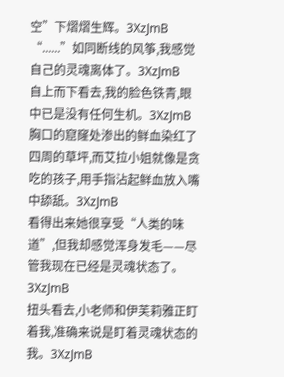空”下熠熠生辉。3XzJmB
“......”如同断线的风筝,我感觉自己的灵魂离体了。3XzJmB
自上而下看去,我的脸色铁青,眼中已是没有任何生机。3XzJmB
胸口的窟窿处渗出的鲜血染红了四周的草坪,而艾拉小姐就像是贪吃的孩子,用手指沾起鲜血放入嘴中舔舐。3XzJmB
看得出来她很享受“人类的味道”,但我却感觉浑身发毛——尽管我现在已经是灵魂状态了。3XzJmB
扭头看去,小老师和伊芙莉雅正盯着我,准确来说是盯着灵魂状态的我。3XzJmB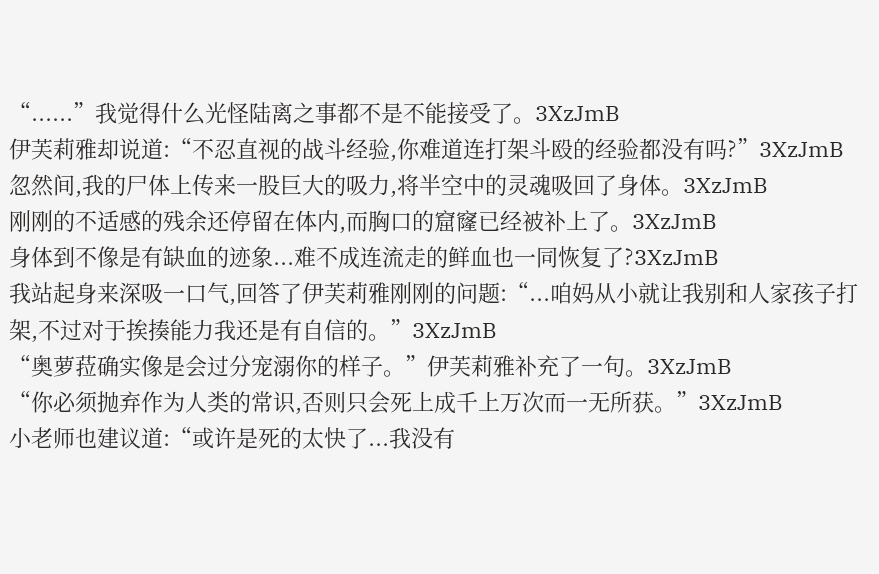“......”我觉得什么光怪陆离之事都不是不能接受了。3XzJmB
伊芙莉雅却说道:“不忍直视的战斗经验,你难道连打架斗殴的经验都没有吗?”3XzJmB
忽然间,我的尸体上传来一股巨大的吸力,将半空中的灵魂吸回了身体。3XzJmB
刚刚的不适感的残余还停留在体内,而胸口的窟窿已经被补上了。3XzJmB
身体到不像是有缺血的迹象...难不成连流走的鲜血也一同恢复了?3XzJmB
我站起身来深吸一口气,回答了伊芙莉雅刚刚的问题:“...咱妈从小就让我别和人家孩子打架,不过对于挨揍能力我还是有自信的。”3XzJmB
“奥萝菈确实像是会过分宠溺你的样子。”伊芙莉雅补充了一句。3XzJmB
“你必须抛弃作为人类的常识,否则只会死上成千上万次而一无所获。”3XzJmB
小老师也建议道:“或许是死的太快了...我没有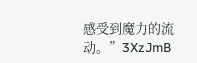感受到魔力的流动。”3XzJmB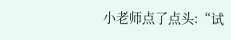小老师点了点头:“试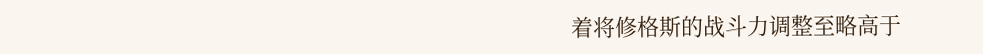着将修格斯的战斗力调整至略高于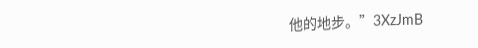他的地步。”3XzJmB